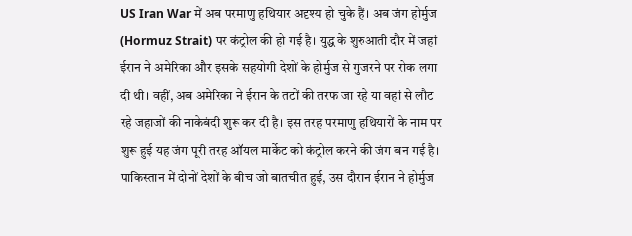US Iran War में अब परमाणु हथियार अदृश्य हो चुके हैं। अब जंग होर्मुज (Hormuz Strait) पर कंट्रोल की हो गई है। युद्ध के शुरुआती दौर में जहां ईरान ने अमेरिका और इसके सहयोगी देशों के होर्मुज से गुजरने पर रोक लगा दी थी। वहीं, अब अमेरिका ने ईरान के तटों की तरफ जा रहे या वहां से लौट रहे जहाजों की नाकेबंदी शुरू कर दी है। इस तरह परमाणु हथियारों के नाम पर शुरू हुई यह जंग पूरी तरह ऑयल मार्केट को कंट्रोल करने की जंग बन गई है। पाकिस्तान में दोनों देशों के बीच जो बातचीत हुई, उस दौरान ईरान ने होर्मुज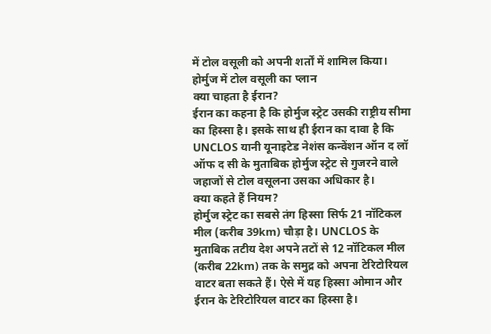में टोल वसूली को अपनी शर्तों में शामिल किया।
होर्मुज में टोल वसूली का प्लान
क्या चाहता है ईरान?
ईरान का कहना है कि होर्मुज स्ट्रेट उसकी राष्ट्रीय सीमा का हिस्सा है। इसके साथ ही ईरान का दावा है कि UNCLOS यानी यूनाइटेड नेशंस कन्वेंशन ऑन द लॉ ऑफ द सी के मुताबिक होर्मुज स्ट्रेट से गुजरने वाले जहाजों से टोल वसूलना उसका अधिकार है।
क्या कहते हैं नियम?
होर्मुज स्ट्रेट का सबसे तंग हिस्सा सिर्फ 21 नॉटिकल मील (करीब 39km) चौड़ा है। UNCLOS के मुताबिक तटीय देश अपने तटों से 12 नॉटिकल मील (करीब 22km) तक के समुद्र को अपना टेरिटोरियल वाटर बता सकते हैं। ऐसे में यह हिस्सा ओमान और ईरान के टेरिटोरियल वाटर का हिस्सा है।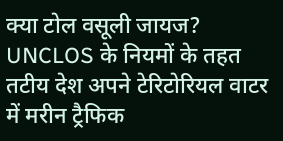क्या टोल वसूली जायज?
UNCLOS के नियमों के तहत तटीय देश अपने टेरिटोरियल वाटर में मरीन ट्रैफिक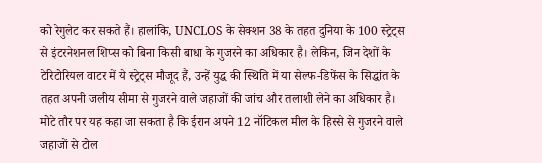को रेगुलेट कर सकते हैं। हालांकि, UNCLOS के सेक्शन 38 के तहत दुनिया के 100 स्ट्रेट्स से इंटरनेशनल शिप्स को बिना किसी बाधा के गुजरने का अधिकार है। लेकिन, जिन देशों के टेरिटोरियल वाटर में ये स्ट्रेट्स मौजूद हैं, उन्हें युद्ध की स्थिति में या सेल्फ-डिफेंस के सिद्धांत के तहत अपनी जलीय सीमा से गुजरने वाले जहाजों की जांच और तलाशी लेने का अधिकार है। मोटे तौर पर यह कहा जा सकता है कि ईरान अपने 12 नॉटिकल मील के हिस्से से गुजरने वाले जहाजों से टोल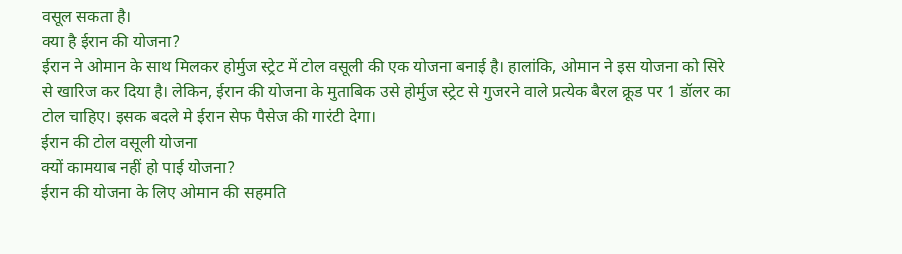वसूल सकता है।
क्या है ईरान की योजना?
ईरान ने ओमान के साथ मिलकर होर्मुज स्ट्रेट में टोल वसूली की एक योजना बनाई है। हालांकि, ओमान ने इस योजना को सिरे से खारिज कर दिया है। लेकिन, ईरान की योजना के मुताबिक उसे होर्मुज स्ट्रेट से गुजरने वाले प्रत्येक बैरल क्रूड पर 1 डॉलर का टोल चाहिए। इसक बदले मे ईरान सेफ पैसेज की गारंटी देगा।
ईरान की टोल वसूली योजना
क्यों कामयाब नहीं हो पाई योजना?
ईरान की योजना के लिए ओमान की सहमति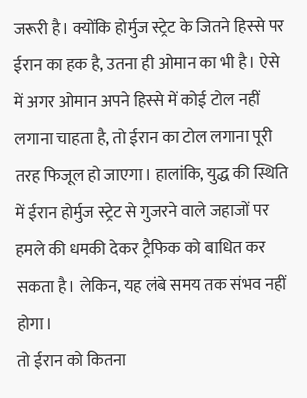जरूरी है। क्योंकि होर्मुज स्ट्रेट के जितने हिस्से पर ईरान का हक है, उतना ही ओमान का भी है। ऐसे में अगर ओमान अपने हिस्से में कोई टोल नहीं लगाना चाहता है, तो ईरान का टोल लगाना पूरी तरह फिजूल हो जाएगा। हालांकि, युद्ध की स्थिति में ईरान होर्मुज स्ट्रेट से गुजरने वाले जहाजों पर हमले की धमकी देकर ट्रैफिक को बाधित कर सकता है। लेकिन, यह लंबे समय तक संभव नहीं होगा।
तो ईरान को कितना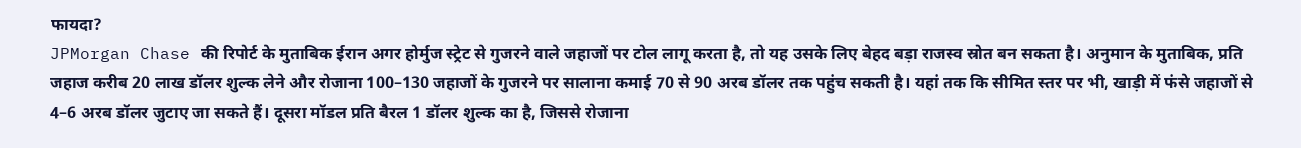फायदा?
JPMorgan Chase की रिपोर्ट के मुताबिक ईरान अगर होर्मुज स्ट्रेट से गुजरने वाले जहाजों पर टोल लागू करता है, तो यह उसके लिए बेहद बड़ा राजस्व स्रोत बन सकता है। अनुमान के मुताबिक, प्रति जहाज करीब 20 लाख डॉलर शुल्क लेने और रोजाना 100–130 जहाजों के गुजरने पर सालाना कमाई 70 से 90 अरब डॉलर तक पहुंच सकती है। यहां तक कि सीमित स्तर पर भी, खाड़ी में फंसे जहाजों से 4–6 अरब डॉलर जुटाए जा सकते हैं। दूसरा मॉडल प्रति बैरल 1 डॉलर शुल्क का है, जिससे रोजाना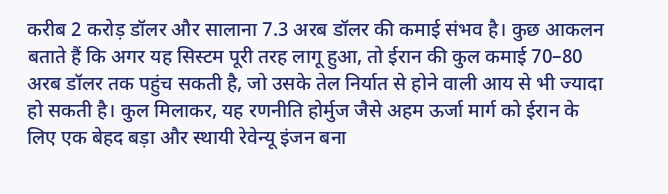करीब 2 करोड़ डॉलर और सालाना 7.3 अरब डॉलर की कमाई संभव है। कुछ आकलन बताते हैं कि अगर यह सिस्टम पूरी तरह लागू हुआ, तो ईरान की कुल कमाई 70–80 अरब डॉलर तक पहुंच सकती है, जो उसके तेल निर्यात से होने वाली आय से भी ज्यादा हो सकती है। कुल मिलाकर, यह रणनीति होर्मुज जैसे अहम ऊर्जा मार्ग को ईरान के लिए एक बेहद बड़ा और स्थायी रेवेन्यू इंजन बना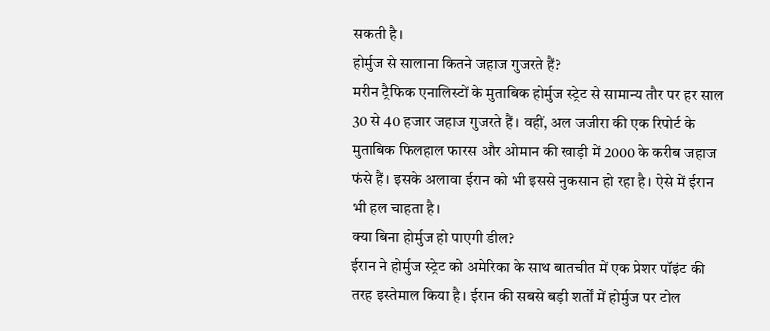सकती है।
होर्मुज से सालाना कितने जहाज गुजरते हैं?
मरीन ट्रैफिक एनालिस्टों के मुताबिक होर्मुज स्ट्रेट से सामान्य तौर पर हर साल 30 से 40 हजार जहाज गुजरते हैं। वहीं, अल जजीरा की एक रिपोर्ट के मुताबिक फिलहाल फारस और ओमान की खाड़ी में 2000 के करीब जहाज फंसे हैं। इसके अलावा ईरान को भी इससे नुकसान हो रहा है। ऐसे में ईरान भी हल चाहता है।
क्या बिना होर्मुज हो पाएगी डील?
ईरान ने होर्मुज स्ट्रेट को अमेरिका के साथ बातचीत में एक प्रेशर पॉइंट की तरह इस्तेमाल किया है। ईरान की सबसे बड़ी शर्तों में होर्मुज पर टोल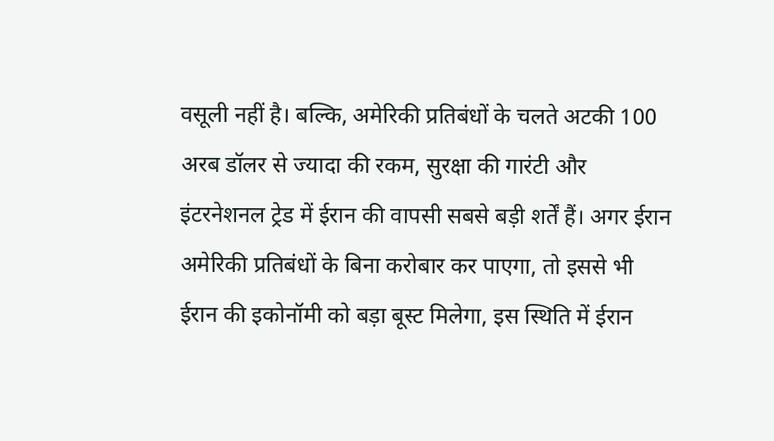वसूली नहीं है। बल्कि, अमेरिकी प्रतिबंधों के चलते अटकी 100 अरब डॉलर से ज्यादा की रकम, सुरक्षा की गारंटी और इंटरनेशनल ट्रेड में ईरान की वापसी सबसे बड़ी शर्तें हैं। अगर ईरान अमेरिकी प्रतिबंधों के बिना करोबार कर पाएगा, तो इससे भी ईरान की इकोनॉमी को बड़ा बूस्ट मिलेगा, इस स्थिति में ईरान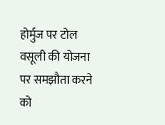होर्मुज पर टोल वसूली की योजना पर समझौता करने को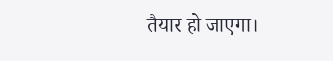तैयार हो जाएगा।